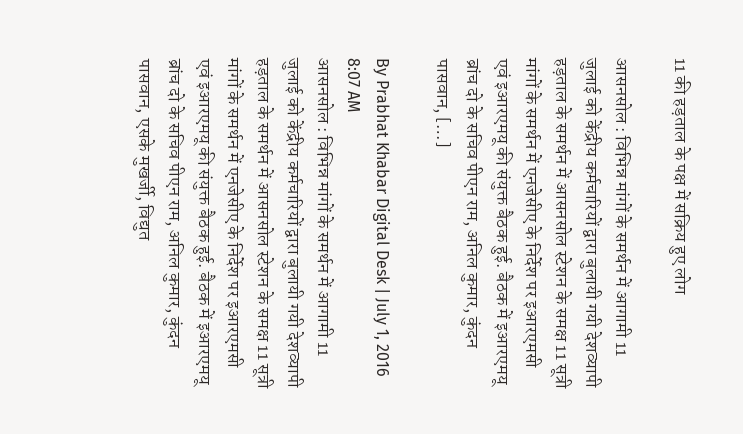11 की हड़ताल के पक्ष में सक्रिय हुए लोग

आसनसोल : विभिन्न मांगों के समर्थन में आगामी 11 जुलाई को केंद्रीय कर्मचारियों द्वारा बुलायी गयी देशव्यापी हड़ताल के समर्थन में आसनसोल स्टेशन के समक्ष 11 सूत्री मांगों के समर्थन में एनजेसीए के निर्देश पर इआरएमसी एवं इआरएमयू की संयुक्त बैठक हुई. बैठक में इआरएमयू ब्रांच दो के सचिव पीएन राम, अनिल कुमार, कुंदन पासवान, […]

By Prabhat Khabar Digital Desk | July 1, 2016 8:07 AM
आसनसोल : विभिन्न मांगों के समर्थन में आगामी 11 जुलाई को केंद्रीय कर्मचारियों द्वारा बुलायी गयी देशव्यापी हड़ताल के समर्थन में आसनसोल स्टेशन के समक्ष 11 सूत्री मांगों के समर्थन में एनजेसीए के निर्देश पर इआरएमसी एवं इआरएमयू की संयुक्त बैठक हुई. बैठक में इआरएमयू ब्रांच दो के सचिव पीएन राम, अनिल कुमार, कुंदन पासवान, एसके मुखर्जी, विद्युत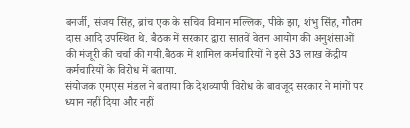बनर्जी, संजय सिंह, ब्रांच एक के सचिव विमान मल्लिक, पीके झा, शंभु सिंह, गौतम दास आदि उपस्थित थे. बैठक में सरकार द्वारा सातवें वेतन आयोग की अनुशंसाओं की मंजूरी की चर्चा की गयी.बैठक में शामिल कर्मचारियों ने इसे 33 लाख केंद्रीय कर्मचारियों के विरोध में बताया.
संयोजक एमएस मंडल ने बताया कि देशव्यापी विरोध के बावजूद सरकार ने मांगों पर ध्यान नहीं दिया और नहीं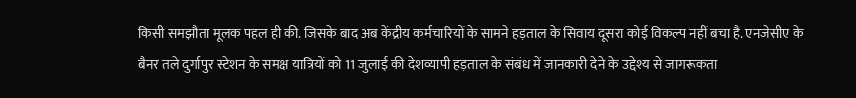किसी समझौता मूलक पहल ही की. जिसके बाद अब केंद्रीय कर्मचारियों के सामने हड़ताल के सिवाय दूसरा कोई विकल्प नहीं बचा है. एनजेसीए के बैनर तले दुर्गापुर स्टेशन के समक्ष यात्रियों को 11 जुलाई की देशव्यापी हड़ताल के संबंध में जानकारी देने के उद्देश्य से जागरूकता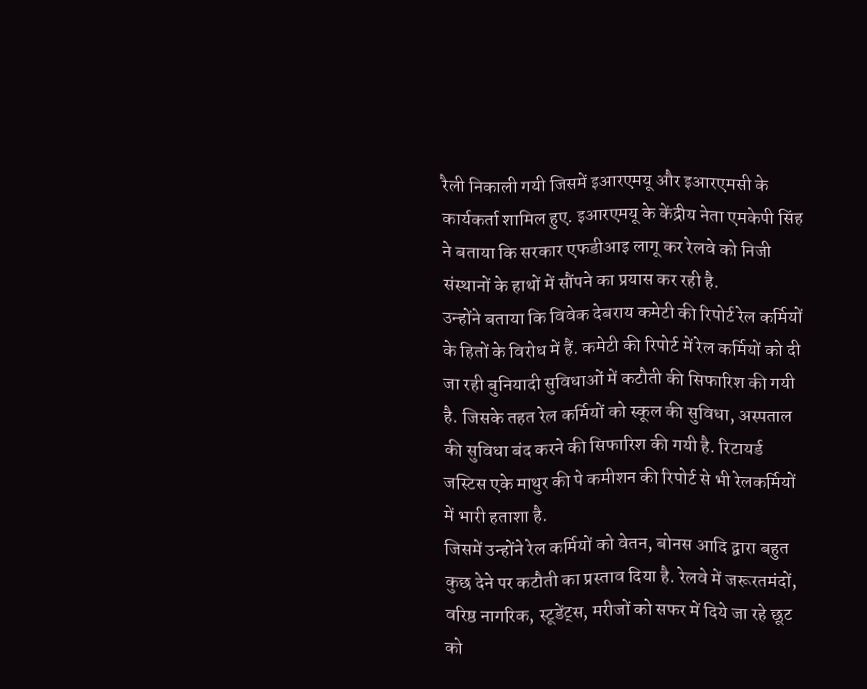रैली निकाली गयी जिसमें इआरएमयू और इआरएमसी के कार्यकर्ता शामिल हुए. इआरएमयू के केंद्रीय नेता एमकेपी सिंह ने बताया कि सरकार एफडीआइ लागू कर रेलवे को निजी संस्थानों के हाथों में सौंपने का प्रयास कर रही है.
उन्होंने बताया कि विवेक देबराय कमेटी की रिपोर्ट रेल कर्मियों के हितों के विरोध में हैं. कमेटी की रिपोर्ट में रेल कर्मियों को दी जा रही बुनियादी सुविधाओं में कटौती की सिफारिश की गयी है. जिसके तहत रेल कर्मियों को स्कूल की सुविधा, अस्पताल की सुविधा बंद करने की सिफारिश की गयी है. रिटायर्ड जस्टिस एके माथुर की पे कमीशन की रिपोर्ट से भी रेलकर्मियों में भारी हताशा है.
जिसमें उन्होंने रेल कर्मियों को वेतन, बोनस आदि द्वारा बहुत कुछ देने पर कटौती का प्रस्ताव दिया है. रेलवे में जरूरतमंदों, वरिष्ठ नागरिक, स्टूडेंट्स, मरीजों को सफर में दिये जा रहे छूट को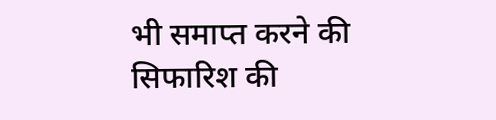भी समाप्त करने की सिफारिश की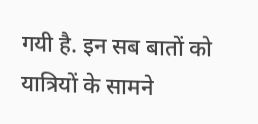गयी है. इन सब बातों को यात्रियों के सामने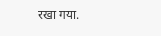रखा गया.